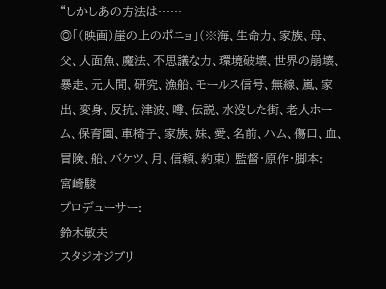“しかしあの方法は……
◎「(映画)崖の上のポニョ」(※海、生命力、家族、母、父、人面魚、魔法、不思議な力、環境破壊、世界の崩壊、暴走、元人間、研究、漁船、モールス信号、無線、嵐、家出、変身、反抗、津波、噂、伝説、水没した街、老人ホーム、保育園、車椅子、家族、妹、愛、名前、ハム、傷口、血、冒険、船、バケツ、月、信頼、約束) 監督・原作・脚本:
宮崎駿
プロデューサー:
鈴木敏夫
スタジオジブリ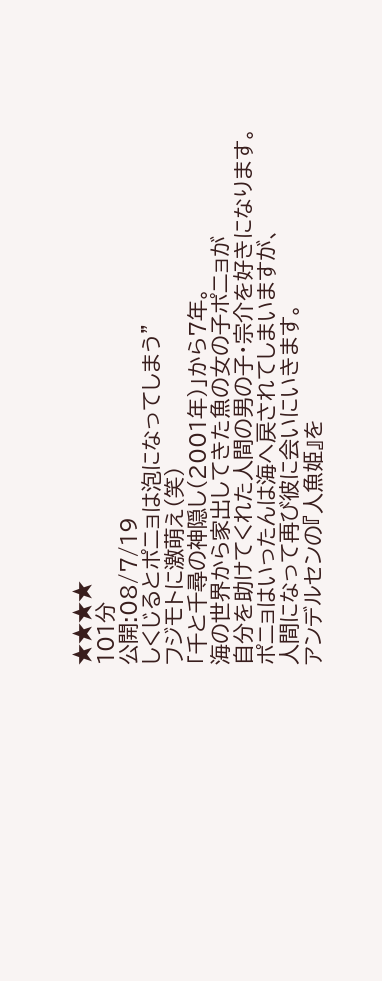★★★★
101分
公開:08/7/19
しくじるとポニョは泡になってしまう”
フジモトに激萌え(笑)
「千と千尋の神隠し(2001年)」から7年。
海の世界から家出してきた魚の女の子ポニョが
自分を助けてくれた人間の男の子・宗介を好きになります。
ポニョはいったんは海へ戻されてしまいますが、
人間になって再び彼に会いにいきます。
アンデルセンの『人魚姫』を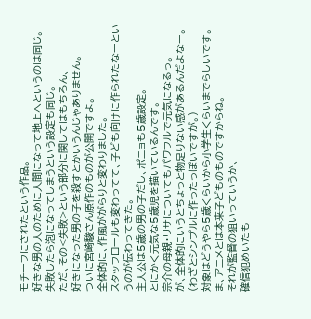モチーフにされたという作品。
好きな男の人のために人間になって地上へというのは同じ。
失敗したら泡になってしまうという設定も同じ。
ただ、その<失敗>という部分に関してはもちろん、
好きになった男の子を殺すとかいうんじゃありません。
ついに宮崎駿さん原作のものが公開ですよ。
全体的に、作風ががらりと変わりました。
スタッフロールも変わってて、子ども向けに作られたなーというのが伝わってきた。
主人公は5歳の男の子だし、ポニョも5歳設定。
とにかく元気な5歳児を描いているんです。
宗介の母親・リサについてもパワフルで元気になるっ。
が、全体的にいうとちょっと物足りない感があるんだよなー。
(わざとシンプルに作ったっぽいですが。)
対象はどうやら5歳くらいから小学生くらいまでらしいです。
ま、アニメとは本来子どものものですからね。
それが監督の狙いっていうか、
確信犯めいたも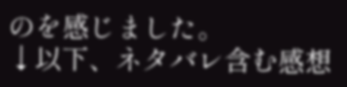のを感じました。
↓以下、ネタバレ含む感想